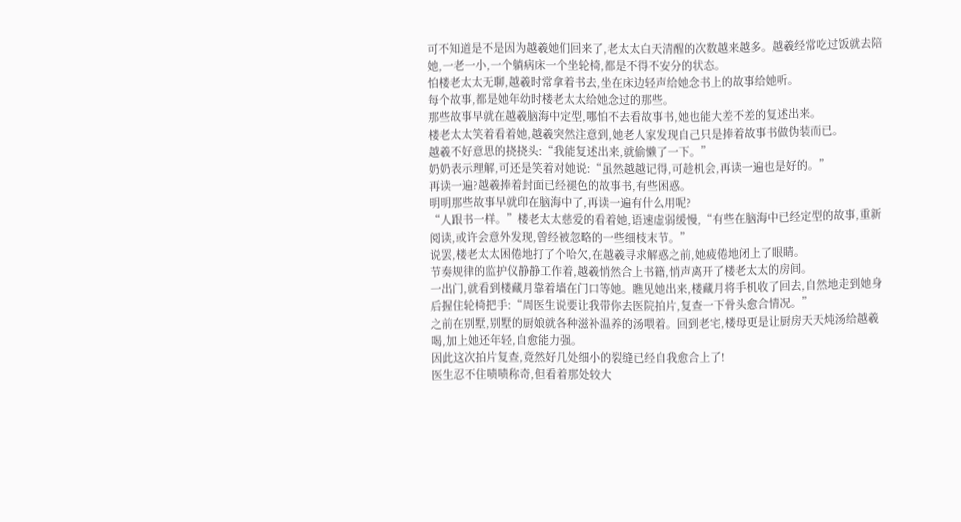可不知道是不是因为越羲她们回来了,老太太白天清醒的次数越来越多。越羲经常吃过饭就去陪她,一老一小,一个躺病床一个坐轮椅,都是不得不安分的状态。
怕楼老太太无聊,越羲时常拿着书去,坐在床边轻声给她念书上的故事给她听。
每个故事,都是她年幼时楼老太太给她念过的那些。
那些故事早就在越羲脑海中定型,哪怕不去看故事书,她也能大差不差的复述出来。
楼老太太笑着看着她,越羲突然注意到,她老人家发现自己只是捧着故事书做伪装而已。
越羲不好意思的挠挠头:“我能复述出来,就偷懒了一下。”
奶奶表示理解,可还是笑着对她说:“虽然越越记得,可趁机会,再读一遍也是好的。”
再读一遍?越羲捧着封面已经褪色的故事书,有些困惑。
明明那些故事早就印在脑海中了,再读一遍有什么用呢?
“人跟书一样。”楼老太太慈爱的看着她,语速虚弱缓慢,“有些在脑海中已经定型的故事,重新阅读,或许会意外发现,曾经被忽略的一些细枝末节。”
说罢,楼老太太困倦地打了个哈欠,在越羲寻求解惑之前,她疲倦地闭上了眼睛。
节奏规律的监护仪静静工作着,越羲悄然合上书籍,悄声离开了楼老太太的房间。
一出门,就看到楼藏月靠着墙在门口等她。瞧见她出来,楼藏月将手机收了回去,自然地走到她身后握住轮椅把手:“周医生说要让我带你去医院拍片,复查一下骨头愈合情况。”
之前在别墅,别墅的厨娘就各种滋补温养的汤喂着。回到老宅,楼母更是让厨房天天炖汤给越羲喝,加上她还年轻,自愈能力强。
因此这次拍片复查,竟然好几处细小的裂缝已经自我愈合上了!
医生忍不住啧啧称奇,但看着那处较大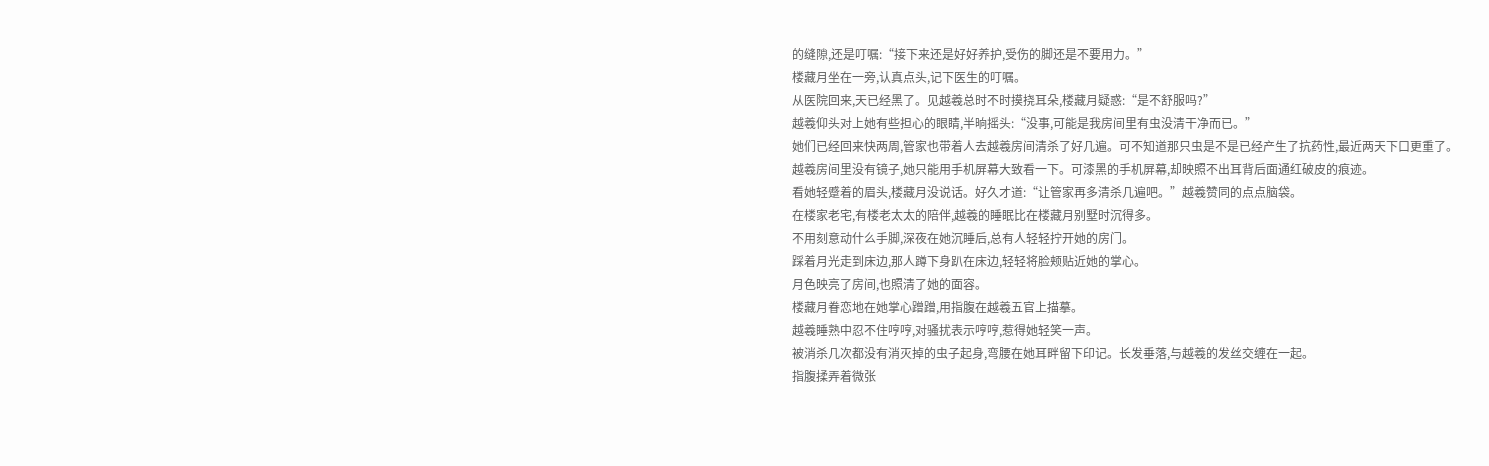的缝隙,还是叮嘱:“接下来还是好好养护,受伤的脚还是不要用力。”
楼藏月坐在一旁,认真点头,记下医生的叮嘱。
从医院回来,天已经黑了。见越羲总时不时摸挠耳朵,楼藏月疑惑:“是不舒服吗?”
越羲仰头对上她有些担心的眼睛,半晌摇头:“没事,可能是我房间里有虫没清干净而已。”
她们已经回来快两周,管家也带着人去越羲房间清杀了好几遍。可不知道那只虫是不是已经产生了抗药性,最近两天下口更重了。
越羲房间里没有镜子,她只能用手机屏幕大致看一下。可漆黑的手机屏幕,却映照不出耳背后面通红破皮的痕迹。
看她轻蹙着的眉头,楼藏月没说话。好久才道:“让管家再多清杀几遍吧。”越羲赞同的点点脑袋。
在楼家老宅,有楼老太太的陪伴,越羲的睡眠比在楼藏月别墅时沉得多。
不用刻意动什么手脚,深夜在她沉睡后,总有人轻轻拧开她的房门。
踩着月光走到床边,那人蹲下身趴在床边,轻轻将脸颊贴近她的掌心。
月色映亮了房间,也照清了她的面容。
楼藏月眷恋地在她掌心蹭蹭,用指腹在越羲五官上描摹。
越羲睡熟中忍不住哼哼,对骚扰表示哼哼,惹得她轻笑一声。
被消杀几次都没有消灭掉的虫子起身,弯腰在她耳畔留下印记。长发垂落,与越羲的发丝交缠在一起。
指腹揉弄着微张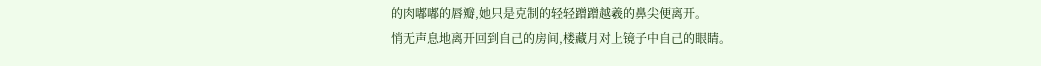的肉嘟嘟的唇瓣,她只是克制的轻轻蹭蹭越羲的鼻尖便离开。
悄无声息地离开回到自己的房间,楼藏月对上镜子中自己的眼睛。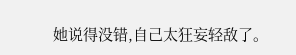她说得没错,自己太狂妄轻敌了。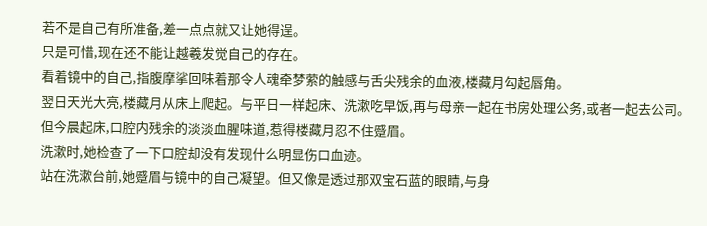若不是自己有所准备,差一点点就又让她得逞。
只是可惜,现在还不能让越羲发觉自己的存在。
看着镜中的自己,指腹摩挲回味着那令人魂牵梦萦的触感与舌尖残余的血液,楼藏月勾起唇角。
翌日天光大亮,楼藏月从床上爬起。与平日一样起床、洗漱吃早饭,再与母亲一起在书房处理公务,或者一起去公司。
但今晨起床,口腔内残余的淡淡血腥味道,惹得楼藏月忍不住蹙眉。
洗漱时,她检查了一下口腔却没有发现什么明显伤口血迹。
站在洗漱台前,她蹙眉与镜中的自己凝望。但又像是透过那双宝石蓝的眼睛,与身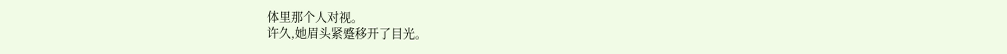体里那个人对视。
许久,她眉头紧蹙移开了目光。